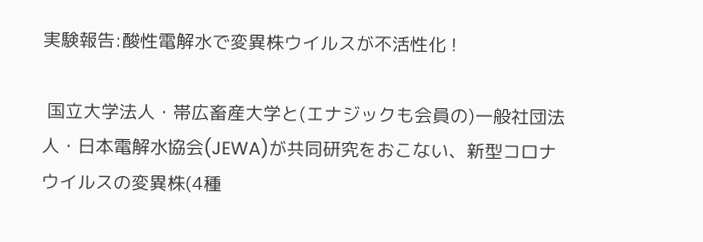実験報告:酸性電解水で変異株ウイルスが不活性化 !

 国立大学法人・帯広畜産大学と(エナジックも会員の)一般社団法人・日本電解水協会(JEWA)が共同研究をおこない、新型コロナウイルスの変異株(4種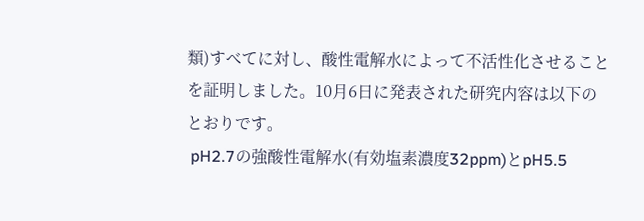類)すべてに対し、酸性電解水によって不活性化させることを証明しました。10月6日に発表された研究内容は以下のとおりです。
 pH2.7の強酸性電解水(有効塩素濃度32ppm)とpH5.5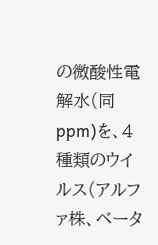の微酸性電解水(同ppm)を、4種類のウイルス(アルファ株、ベータ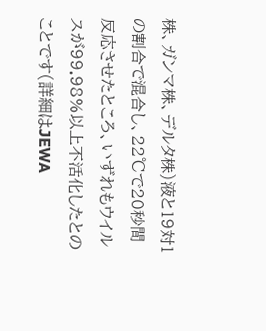株、ガンマ株、デルタ株)液と19対1の割合で混合し、22℃で20秒間反応させたところ、いずれもウイルスが99.98%以上不活化したとのことです(詳細はJEWA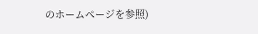のホームページを参照)